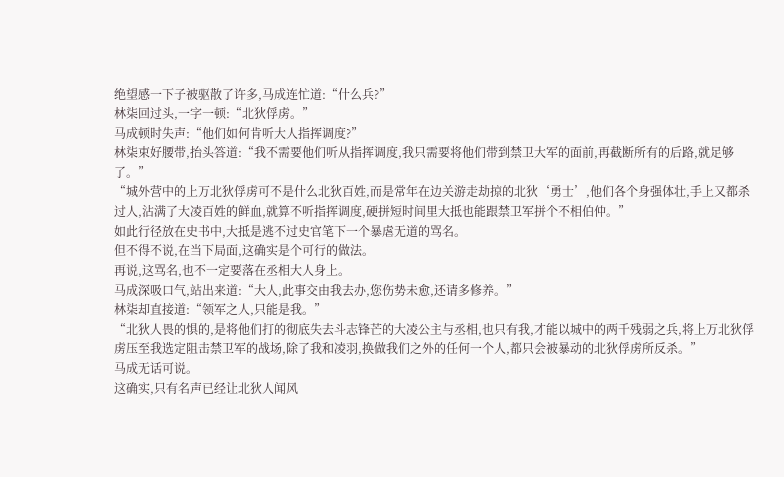绝望感一下子被驱散了许多,马成连忙道:“什么兵?”
林柒回过头,一字一顿:“北狄俘虏。”
马成顿时失声:“他们如何肯听大人指挥调度?”
林柒束好腰带,抬头答道:“我不需要他们听从指挥调度,我只需要将他们带到禁卫大军的面前,再截断所有的后路,就足够了。”
“城外营中的上万北狄俘虏可不是什么北狄百姓,而是常年在边关游走劫掠的北狄‘勇士’,他们各个身强体壮,手上又都杀过人,沾满了大凌百姓的鲜血,就算不听指挥调度,硬拼短时间里大抵也能跟禁卫军拼个不相伯仲。”
如此行径放在史书中,大抵是逃不过史官笔下一个暴虐无道的骂名。
但不得不说,在当下局面,这确实是个可行的做法。
再说,这骂名,也不一定要落在丞相大人身上。
马成深吸口气,站出来道:“大人,此事交由我去办,您伤势未愈,还请多修养。”
林柒却直接道:“领军之人,只能是我。”
“北狄人畏的惧的,是将他们打的彻底失去斗志锋芒的大凌公主与丞相,也只有我,才能以城中的两千残弱之兵,将上万北狄俘虏压至我选定阻击禁卫军的战场,除了我和凌羽,换做我们之外的任何一个人,都只会被暴动的北狄俘虏所反杀。”
马成无话可说。
这确实,只有名声已经让北狄人闻风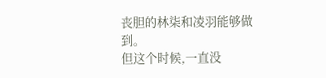丧胆的林柒和凌羽能够做到。
但这个时候,一直没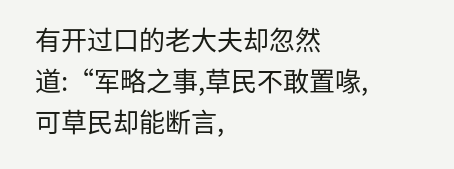有开过口的老大夫却忽然道:“军略之事,草民不敢置喙,可草民却能断言,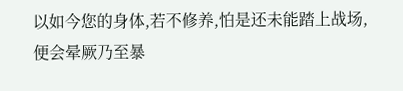以如今您的身体,若不修养,怕是还未能踏上战场,便会晕厥乃至暴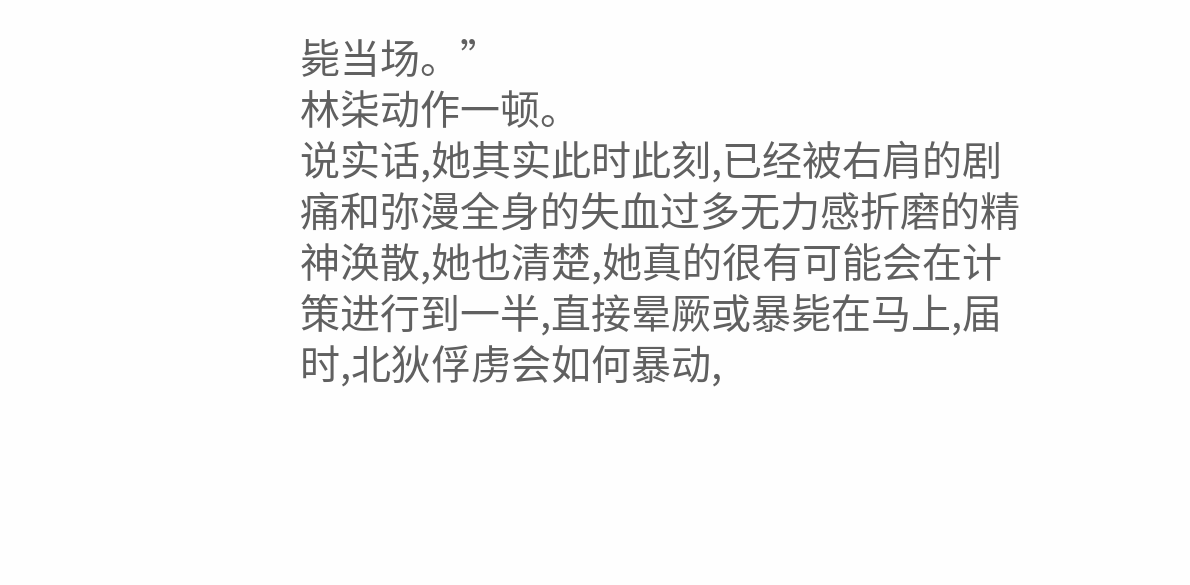毙当场。”
林柒动作一顿。
说实话,她其实此时此刻,已经被右肩的剧痛和弥漫全身的失血过多无力感折磨的精神涣散,她也清楚,她真的很有可能会在计策进行到一半,直接晕厥或暴毙在马上,届时,北狄俘虏会如何暴动,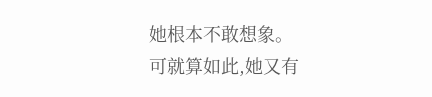她根本不敢想象。
可就算如此,她又有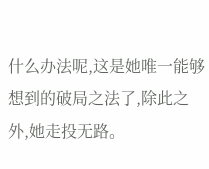什么办法呢,这是她唯一能够想到的破局之法了,除此之外,她走投无路。